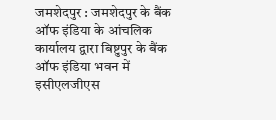जमशेदपुर : जमशेदपुर के बैंक ऑफ इंडिया के आंचलिक कार्यालय द्वारा बिष्टुपुर के बैंक ऑफ इंडिया भवन में इसीएलजीएस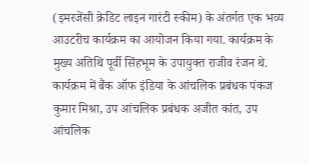(इमरजेंसी क्रेडिट लाइन गारंटी स्कीम) के अंतर्गत एक भव्य आउटरीच कार्यक्रम का आयोजन किया गया. कार्यक्रम के मुख्य अतिथि पूर्वी सिंहभूम के उपायुक्त राजीव रंजन थे. कार्यक्रम में बैंक ऑफ इंडिया के आंचलिक प्रबंधक पंकज कुमार मिश्रा, उप आंचलिक प्रबंधक अजीत कांत, उप आंचलिक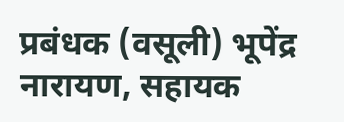प्रबंधक (वसूली) भूपेंद्र नारायण, सहायक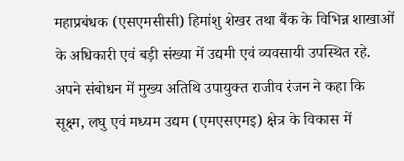महाप्रबंधक (एसएमसीसी) हिमांशु शेखर तथा बैंक के विभिन्न शाखाओं के अधिकारी एवं बड़ी संख्या में उद्यमी एवं व्यवसायी उपस्थित रहे. अपने संबोधन में मुख्य अतिथि उपायुक्त राजीव रंजन ने कहा कि सूक्ष्म, लघु एवं मध्यम उद्यम (एमएसएमइ) क्षेत्र के विकास में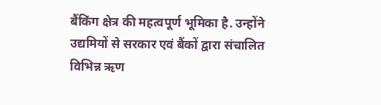बैंकिंग क्षेत्र की महत्वपूर्ण भूमिका है. उन्होंने उद्यमियों से सरकार एवं बैंकों द्वारा संचालित विभिन्न ऋण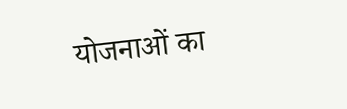योजनाओं का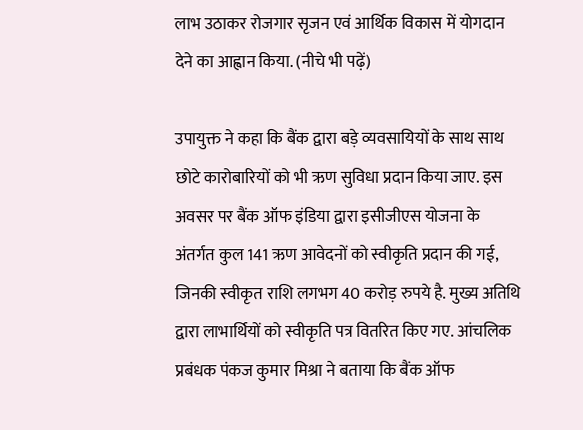लाभ उठाकर रोजगार सृजन एवं आर्थिक विकास में योगदान देने का आह्वान किया. (नीचे भी पढ़ें)

उपायुक्त ने कहा कि बैंक द्वारा बड़े व्यवसायियों के साथ साथ छोटे कारोबारियों को भी ऋण सुविधा प्रदान किया जाए. इस अवसर पर बैंक ऑफ इंडिया द्वारा इसीजीएस योजना के अंतर्गत कुल 141 ऋण आवेदनों को स्वीकृति प्रदान की गई, जिनकी स्वीकृत राशि लगभग 40 करोड़ रुपये है. मुख्य अतिथि द्वारा लाभार्थियों को स्वीकृति पत्र वितरित किए गए. आंचलिक प्रबंधक पंकज कुमार मिश्रा ने बताया कि बैंक ऑफ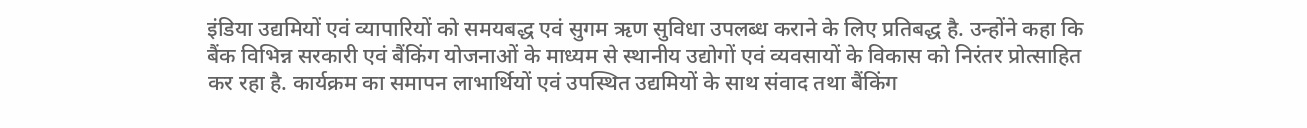इंडिया उद्यमियों एवं व्यापारियों को समयबद्ध एवं सुगम ऋण सुविधा उपलब्ध कराने के लिए प्रतिबद्ध है. उन्होंने कहा कि बैंक विभिन्न सरकारी एवं बैंकिंग योजनाओं के माध्यम से स्थानीय उद्योगों एवं व्यवसायों के विकास को निरंतर प्रोत्साहित कर रहा है. कार्यक्रम का समापन लाभार्थियों एवं उपस्थित उद्यमियों के साथ संवाद तथा बैंकिंग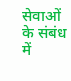सेवाओं के संबंध में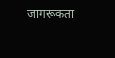जागरूकता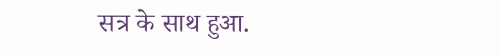सत्र के साथ हुआ.